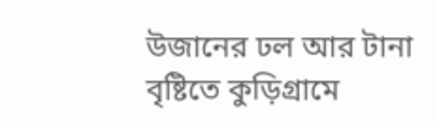উজানের ঢল আর টানা বৃষ্টিতে কুড়িগ্রামে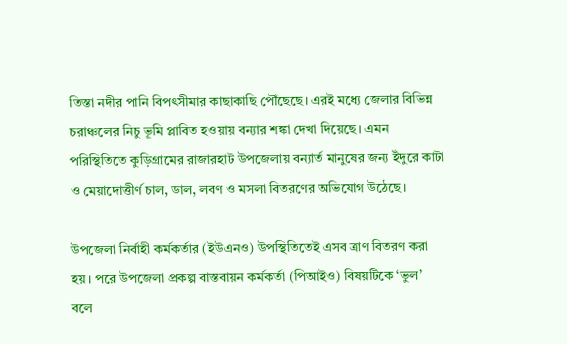তিস্তা নদীর পানি বিপৎসীমার কাছাকাছি পৌঁছেছে। এরই মধ্যে জেলার বিভিন্ন চরাঞ্চলের নিচু ভূমি প্লাবিত হওয়ায় বন্যার শঙ্কা দেখা দিয়েছে। এমন পরিস্থিতিতে কুড়িগ্রামের রাজারহাট উপজেলায় বন্যার্ত মানুষের জন্য ইঁদুরে কাটা ও মেয়াদোত্তীর্ণ চাল, ডাল, লবণ ও মসলা বিতরণের অভিযোগ উঠেছে।

উপজেলা নির্বাহী কর্মকর্তার (ইউএনও) উপস্থিতিতেই এসব ত্রাণ বিতরণ করা হয়। পরে উপজেলা প্রকল্প বাস্তবায়ন কর্মকর্তা (পিআইও) বিষয়টিকে ‘ভুল’ বলে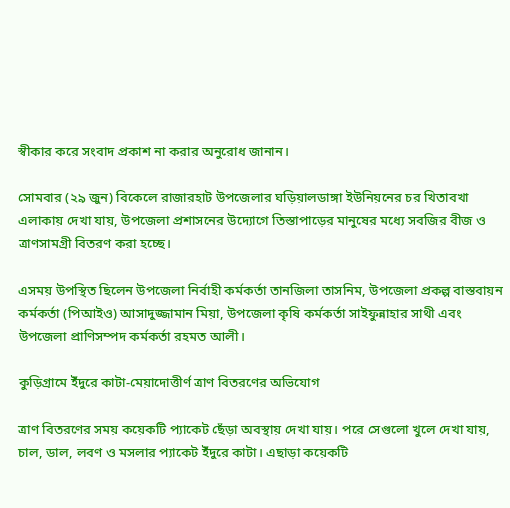স্বীকার করে সংবাদ প্রকাশ না করার অনুরোধ জানান।

সোমবার (২৯ জুন) বিকেলে রাজারহাট উপজেলার ঘড়িয়ালডাঙ্গা ইউনিয়নের চর খিতাবখা এলাকায় দেখা যায়, উপজেলা প্রশাসনের উদ্যোগে তিস্তাপাড়ের মানুষের মধ্যে সবজির বীজ ও ত্রাণসামগ্রী বিতরণ করা হচ্ছে।

এসময় উপস্থিত ছিলেন উপজেলা নির্বাহী কর্মকর্তা তানজিলা তাসনিম, উপজেলা প্রকল্প বাস্তবায়ন কর্মকর্তা (পিআইও) আসাদুজ্জামান মিয়া, উপজেলা কৃষি কর্মকর্তা সাইফুন্নাহার সাথী এবং উপজেলা প্রাণিসম্পদ কর্মকর্তা রহমত আলী।

কুড়িগ্রামে ইঁদুরে কাটা-মেয়াদোত্তীর্ণ ত্রাণ বিতরণের অ‌ভিযোগ

ত্রাণ বিতরণের সময় কয়েকটি প্যাকেট ছেঁড়া অবস্থায় দেখা যায়। পরে সেগুলো খুলে দেখা যায়, চাল, ডাল, লবণ ও মসলার প্যাকেট ইঁদুরে কাটা। এছাড়া কয়েকটি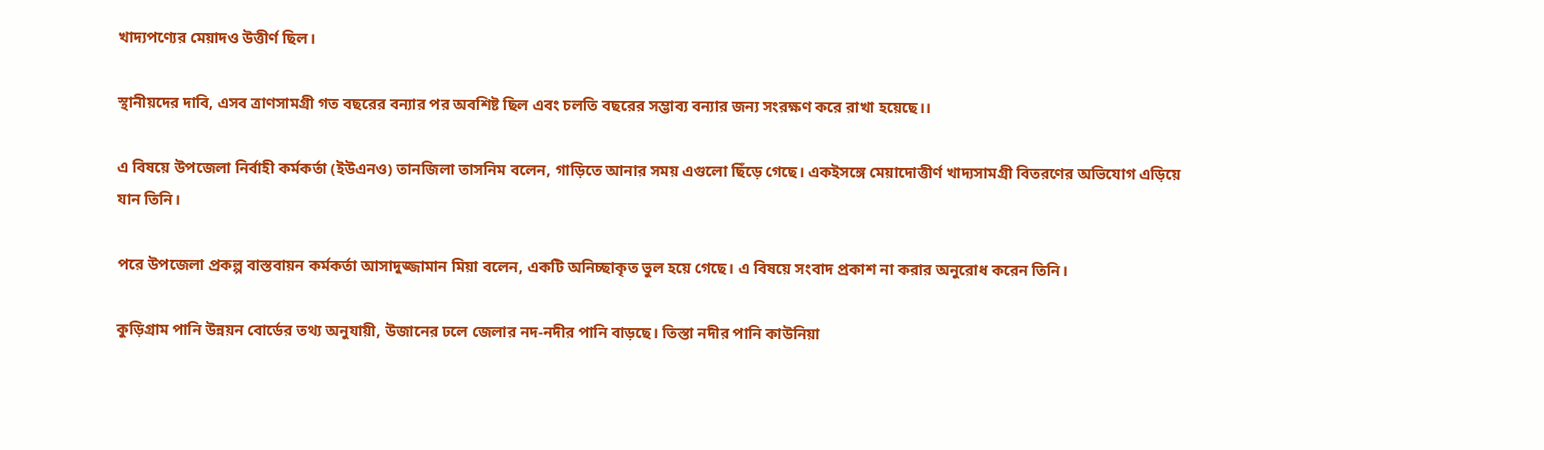খাদ্যপণ্যের মেয়াদও উত্তীর্ণ ছিল।

স্থানীয়দের দাবি, এসব ত্রাণসামগ্রী গত বছরের বন্যার পর অবশিষ্ট ছিল এবং চলতি বছরের সম্ভাব্য বন্যার জন্য সংরক্ষণ করে রাখা হয়েছে।।

এ বিষয়ে উপজেলা নির্বাহী কর্মকর্তা (ইউএনও) তানজিলা তাসনিম বলেন, গাড়িতে আনার সময় এগুলো ছিঁড়ে গেছে। একইসঙ্গে মেয়াদোত্তীর্ণ খাদ্যসামগ্রী বিতরণের অভিযোগ এড়িয়ে যান তি‌নি।

পরে উপজেলা প্রকল্প বাস্তবায়ন কর্মকর্তা আসাদুজ্জামান মিয়া বলেন, একটি অ‌নিচ্ছাকৃত ভুল হয়ে গেছে। এ বিষয়ে সংবাদ প্রকাশ না করার অনুরোধ করেন তি‌নি।

কুড়িগ্রাম পানি উন্নয়ন বোর্ডের তথ্য অনুযায়ী, উজানের ঢলে জেলার নদ-নদীর পানি বাড়ছে। তিস্তা নদীর পানি কাউনিয়া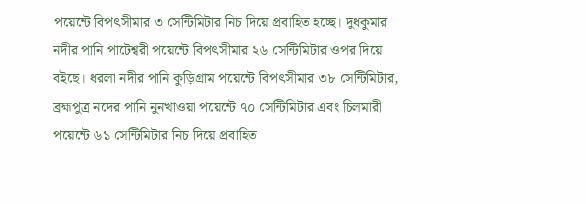পয়েন্টে বিপৎসীমার ৩ সেন্টিমিটার নিচ দিয়ে প্রবাহিত হচ্ছে। দুধকুমার নদীর পানি পাটেশ্বরী পয়েন্টে বিপৎসীমার ২৬ সেন্টিমিটার ওপর দিয়ে বইছে। ধরলা নদীর পানি কুড়িগ্রাম পয়েন্টে বিপৎসীমার ৩৮ সেন্টিমিটার, ব্রহ্মপুত্র নদের পানি নুনখাওয়া পয়েন্টে ৭০ সেন্টিমিটার এবং চিলমারী পয়েন্টে ৬১ সেন্টিমিটার নিচ দিয়ে প্রবাহিত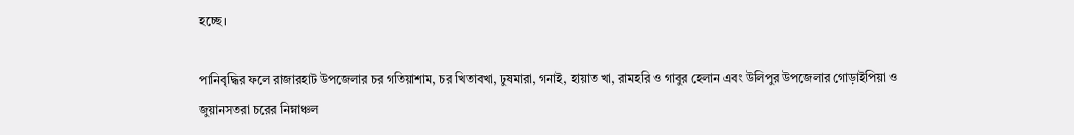হচ্ছে।

পানিবৃদ্ধির ফলে রাজারহাট উপজেলার চর গতিয়াশাম, চর খিতাবখা, ঢুষমারা, গনাই, হায়াত খা, রামহরি ও গাবুর হেলান এবং উলিপুর উপজেলার গোড়াইপিয়া ও জুয়ানসতরা চরের নিম্নাঞ্চল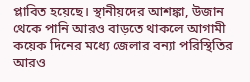প্লাবিত হয়েছে। স্থানীয়দের আশঙ্কা, উজান থেকে পানি আরও বাড়তে থাকলে আগামী কয়েক দিনের মধ্যে জেলার বন্যা পরিস্থিতির আরও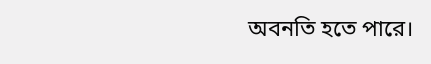অবনতি হতে পারে।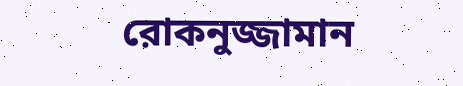রোকনুজ্জামান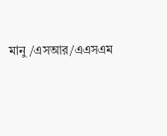মানু/এসআর/এএসএম